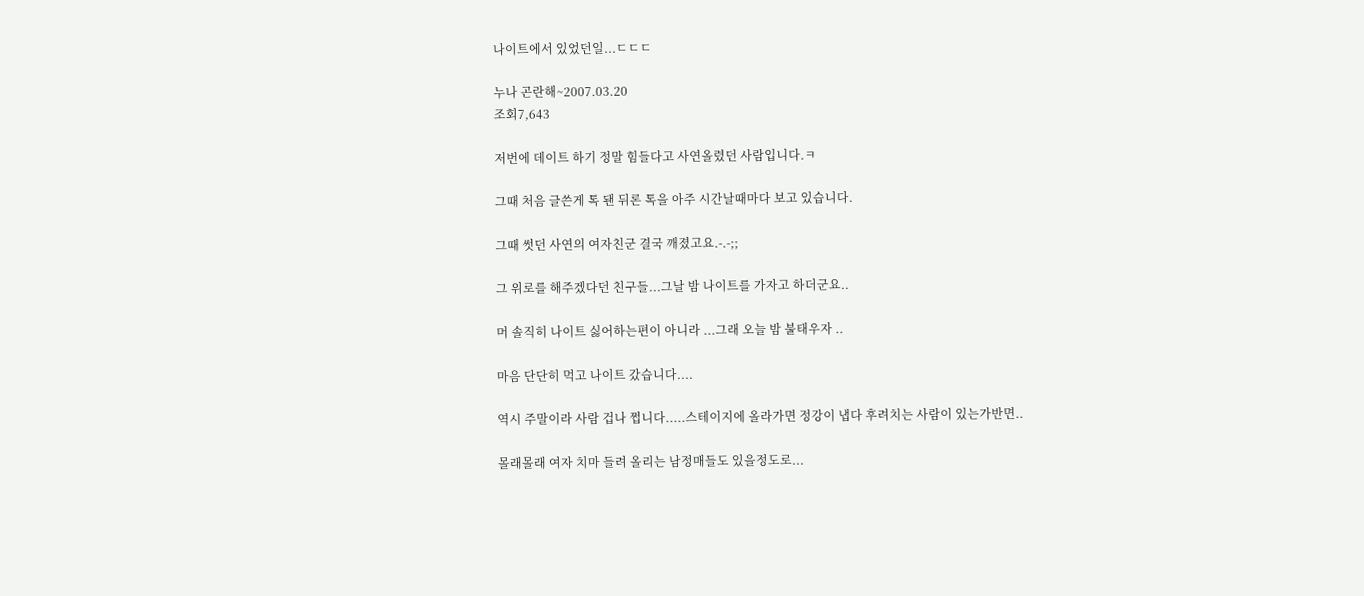나이트에서 있었던일...ㄷㄷㄷ

누나 곤란해~2007.03.20
조회7,643

저번에 데이트 하기 정말 힘들다고 사연올렸던 사람입니다.ㅋ

그때 처음 글쓴게 톡 됀 뒤론 톡을 아주 시간날때마다 보고 있습니다.

그때 썻던 사연의 여자친군 결국 깨졌고요.-.-;;

그 위로를 해주겠다던 친구들...그날 밤 나이트를 가자고 하더군요..

머 솔직히 나이트 싫어하는편이 아니라 ...그래 오늘 밤 불태우자 ..

마음 단단히 먹고 나이트 갔습니다....

역시 주말이라 사람 겁나 쩝니다.....스테이지에 올라가면 정강이 냅다 후려치는 사람이 있는가반면..

몰래몰래 여자 치마 들려 올리는 남정매들도 있을정도로...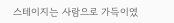스테이지는 사람으로 가득이였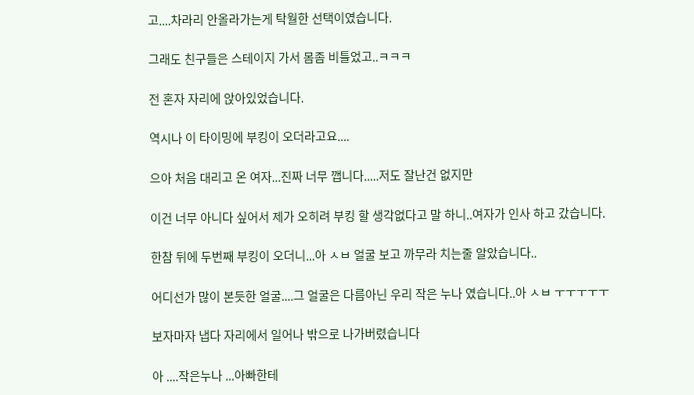고....차라리 안올라가는게 탁월한 선택이였습니다.

그래도 친구들은 스테이지 가서 몸좀 비틀었고..ㅋㅋㅋ

전 혼자 자리에 앉아있었습니다.

역시나 이 타이밍에 부킹이 오더라고요....

으아 처음 대리고 온 여자...진짜 너무 깹니다.....저도 잘난건 없지만

이건 너무 아니다 싶어서 제가 오히려 부킹 할 생각없다고 말 하니..여자가 인사 하고 갔습니다.

한참 뒤에 두번째 부킹이 오더니...아 ㅅㅂ 얼굴 보고 까무라 치는줄 알았습니다..

어디선가 많이 본듯한 얼굴....그 얼굴은 다름아닌 우리 작은 누나 였습니다..아 ㅅㅂ ㅜㅜㅜㅜㅜ

보자마자 냅다 자리에서 일어나 밖으로 나가버렸습니다

아 ....작은누나 ...아빠한테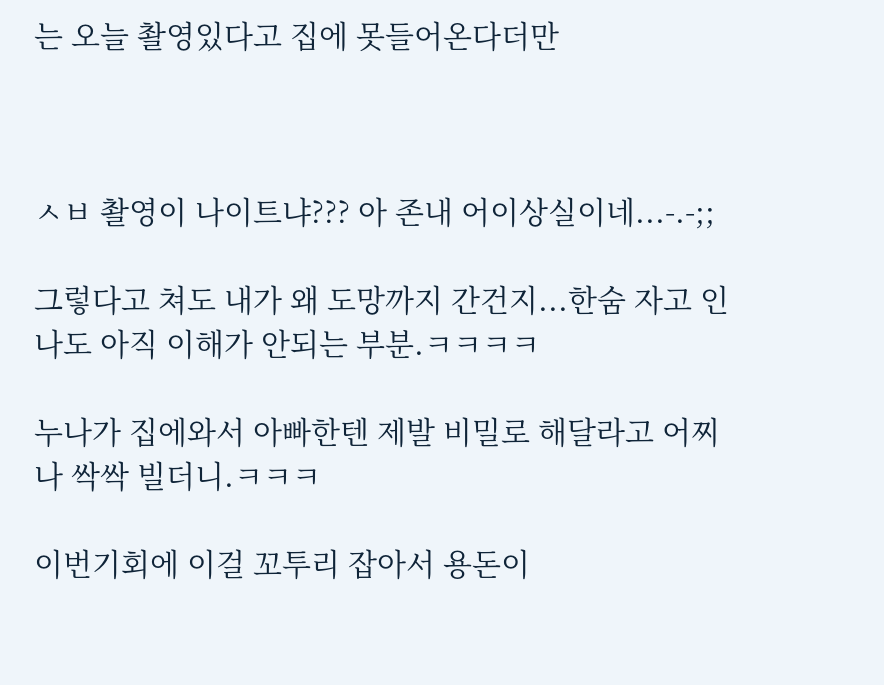는 오늘 촬영있다고 집에 못들어온다더만



ㅅㅂ 촬영이 나이트냐??? 아 존내 어이상실이네...-.-;;

그렇다고 쳐도 내가 왜 도망까지 간건지...한숨 자고 인나도 아직 이해가 안되는 부분.ㅋㅋㅋㅋ

누나가 집에와서 아빠한텐 제발 비밀로 해달라고 어찌나 싹싹 빌더니.ㅋㅋㅋ

이번기회에 이걸 꼬투리 잡아서 용돈이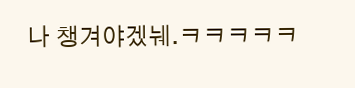나 챙겨야겠눼.ㅋㅋㅋㅋㅋ